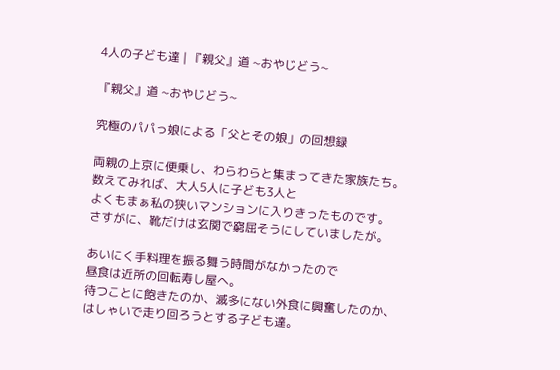4人の子ども達 | 『親父』道 ~おやじどう~

『親父』道 ~おやじどう~

究極のパパっ娘による「父とその娘」の回想録

両親の上京に便乗し、わらわらと集まってきた家族たち。
数えてみれば、大人5人に子ども3人と
よくもまぁ私の狭いマンションに入りきったものです。
さすがに、靴だけは玄関で窮屈そうにしていましたが。

あいにく手料理を振る舞う時間がなかったので
昼食は近所の回転寿し屋へ。
待つことに飽きたのか、滅多にない外食に興奮したのか、
はしゃいで走り回ろうとする子ども達。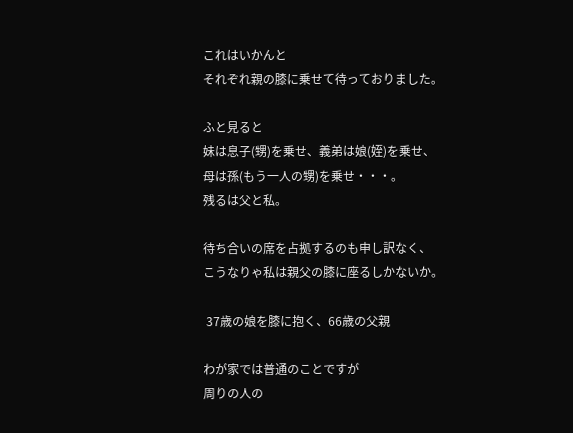これはいかんと
それぞれ親の膝に乗せて待っておりました。

ふと見ると
妹は息子(甥)を乗せ、義弟は娘(姪)を乗せ、
母は孫(もう一人の甥)を乗せ・・・。
残るは父と私。

待ち合いの席を占拠するのも申し訳なく、
こうなりゃ私は親父の膝に座るしかないか。

 37歳の娘を膝に抱く、66歳の父親

わが家では普通のことですが
周りの人の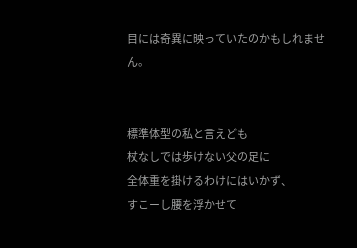目には奇異に映っていたのかもしれません。


標準体型の私と言えども
杖なしでは歩けない父の足に
全体重を掛けるわけにはいかず、
すこーし腰を浮かせて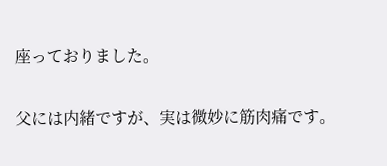座っておりました。

父には内緒ですが、実は微妙に筋肉痛です。